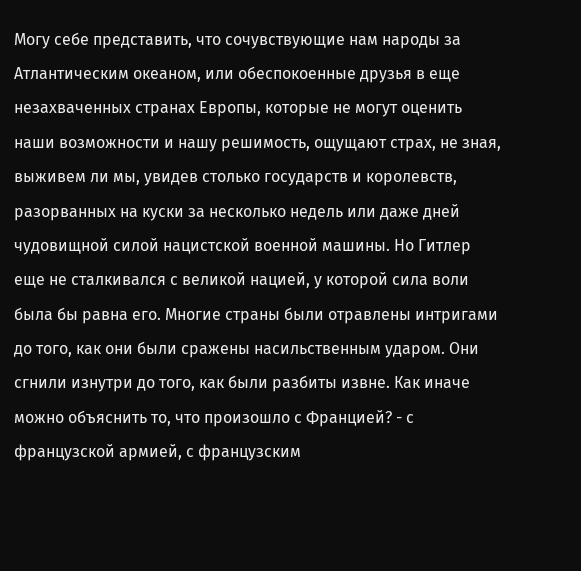Могу себе представить, что сочувствующие нам народы за Атлантическим океаном, или обеспокоенные друзья в еще незахваченных странах Европы, которые не могут оценить наши возможности и нашу решимость, ощущают страх, не зная, выживем ли мы, увидев столько государств и королевств, разорванных на куски за несколько недель или даже дней чудовищной силой нацистской военной машины. Но Гитлер еще не сталкивался с великой нацией, у которой сила воли была бы равна его. Многие страны были отравлены интригами до того, как они были сражены насильственным ударом. Они сгнили изнутри до того, как были разбиты извне. Как иначе можно объяснить то, что произошло с Францией? - с французской армией, с французским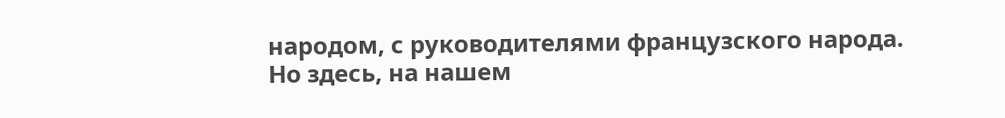народом, с руководителями французского народа.
Но здесь, на нашем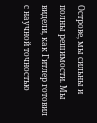Острове, мы сильны и полны решимости. Мы видели, как Гитлер готовил с научной точностью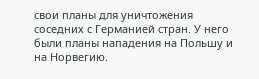свои планы для уничтожения соседних с Германией стран. У него были планы нападения на Польшу и на Норвегию.